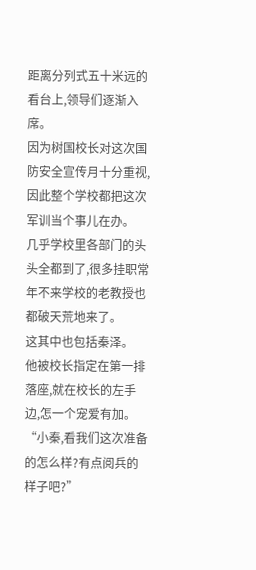距离分列式五十米远的看台上,领导们逐渐入席。
因为树国校长对这次国防安全宣传月十分重视,因此整个学校都把这次军训当个事儿在办。
几乎学校里各部门的头头全都到了,很多挂职常年不来学校的老教授也都破天荒地来了。
这其中也包括秦泽。
他被校长指定在第一排落座,就在校长的左手边,怎一个宠爱有加。
“小秦,看我们这次准备的怎么样?有点阅兵的样子吧?”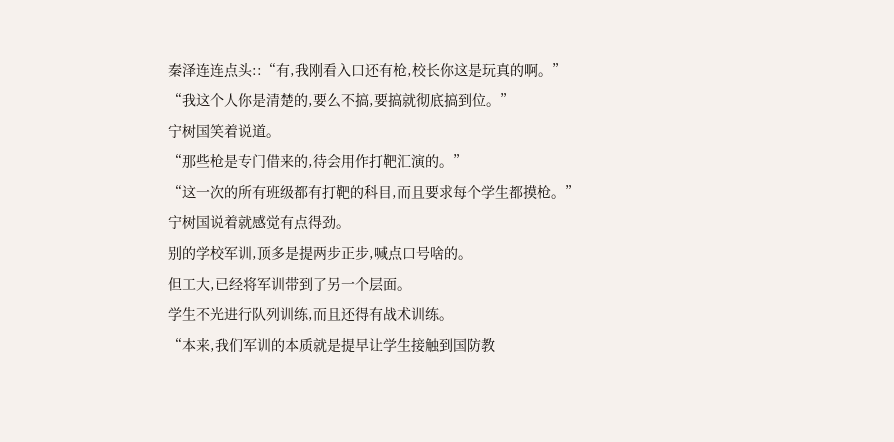秦泽连连点头::“有,我刚看入口还有枪,校长你这是玩真的啊。”
“我这个人你是清楚的,要么不搞,要搞就彻底搞到位。”
宁树国笑着说道。
“那些枪是专门借来的,待会用作打靶汇演的。”
“这一次的所有班级都有打靶的科目,而且要求每个学生都摸枪。”
宁树国说着就感觉有点得劲。
别的学校军训,顶多是提两步正步,喊点口号啥的。
但工大,已经将军训带到了另一个层面。
学生不光进行队列训练,而且还得有战术训练。
“本来,我们军训的本质就是提早让学生接触到国防教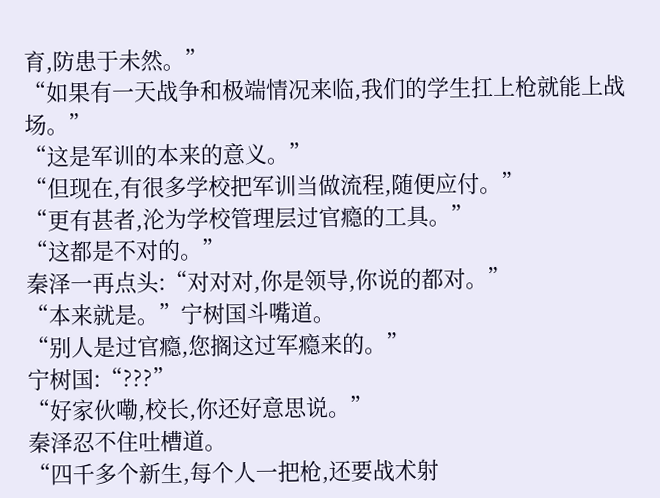育,防患于未然。”
“如果有一天战争和极端情况来临,我们的学生扛上枪就能上战场。”
“这是军训的本来的意义。”
“但现在,有很多学校把军训当做流程,随便应付。”
“更有甚者,沦为学校管理层过官瘾的工具。”
“这都是不对的。”
秦泽一再点头:“对对对,你是领导,你说的都对。”
“本来就是。”宁树国斗嘴道。
“别人是过官瘾,您搁这过军瘾来的。”
宁树国:“???”
“好家伙嘞,校长,你还好意思说。”
秦泽忍不住吐槽道。
“四千多个新生,每个人一把枪,还要战术射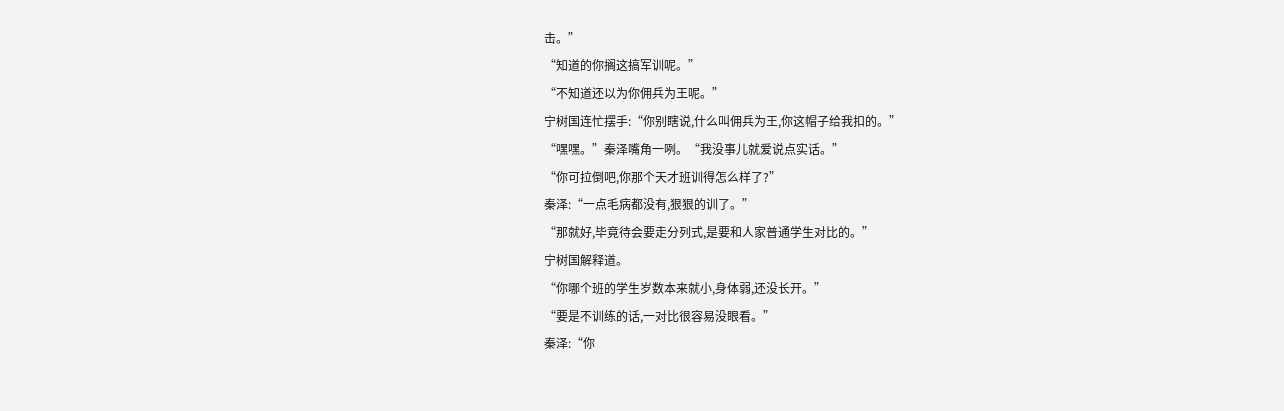击。”
“知道的你搁这搞军训呢。”
“不知道还以为你佣兵为王呢。”
宁树国连忙摆手:“你别瞎说,什么叫佣兵为王,你这帽子给我扣的。”
“嘿嘿。”秦泽嘴角一咧。“我没事儿就爱说点实话。”
“你可拉倒吧,你那个天才班训得怎么样了?”
秦泽:“一点毛病都没有,狠狠的训了。”
“那就好,毕竟待会要走分列式,是要和人家普通学生对比的。”
宁树国解释道。
“你哪个班的学生岁数本来就小,身体弱,还没长开。”
“要是不训练的话,一对比很容易没眼看。”
秦泽:“你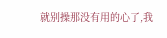就别操那没有用的心了,我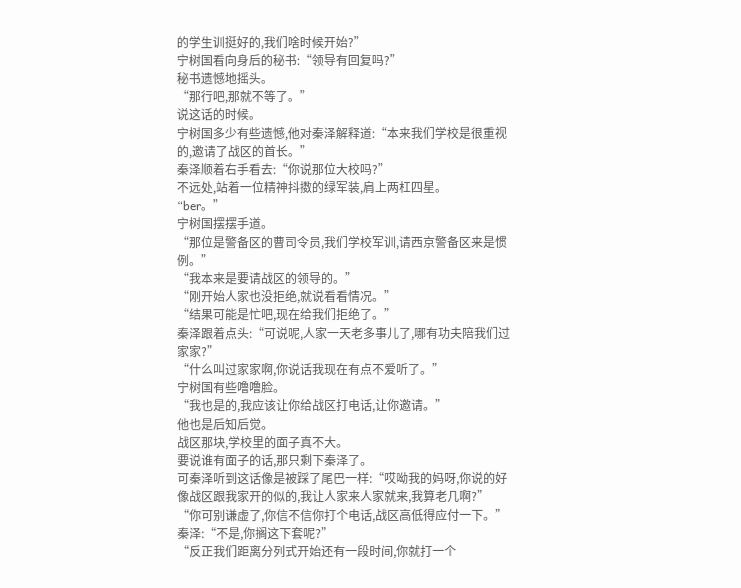的学生训挺好的,我们啥时候开始?”
宁树国看向身后的秘书:“领导有回复吗?”
秘书遗憾地摇头。
“那行吧,那就不等了。”
说这话的时候。
宁树国多少有些遗憾,他对秦泽解释道:“本来我们学校是很重视的,邀请了战区的首长。”
秦泽顺着右手看去:“你说那位大校吗?”
不远处,站着一位精神抖擞的绿军装,肩上两杠四星。
“ber。”
宁树国摆摆手道。
“那位是警备区的曹司令员,我们学校军训,请西京警备区来是惯例。”
“我本来是要请战区的领导的。”
“刚开始人家也没拒绝,就说看看情况。”
“结果可能是忙吧,现在给我们拒绝了。”
秦泽跟着点头:“可说呢,人家一天老多事儿了,哪有功夫陪我们过家家?”
“什么叫过家家啊,你说话我现在有点不爱听了。”
宁树国有些噜噜脸。
“我也是的,我应该让你给战区打电话,让你邀请。”
他也是后知后觉。
战区那块,学校里的面子真不大。
要说谁有面子的话,那只剩下秦泽了。
可秦泽听到这话像是被踩了尾巴一样:“哎呦我的妈呀,你说的好像战区跟我家开的似的,我让人家来人家就来,我算老几啊?”
“你可别谦虚了,你信不信你打个电话,战区高低得应付一下。”
秦泽:“不是,你搁这下套呢?”
“反正我们距离分列式开始还有一段时间,你就打一个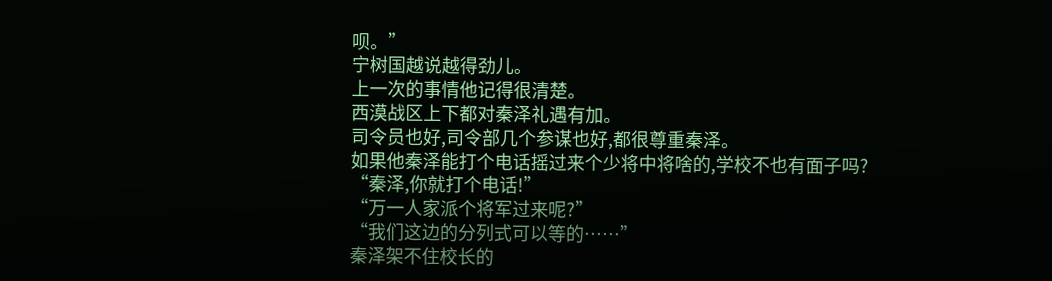呗。”
宁树国越说越得劲儿。
上一次的事情他记得很清楚。
西漠战区上下都对秦泽礼遇有加。
司令员也好,司令部几个参谋也好,都很尊重秦泽。
如果他秦泽能打个电话摇过来个少将中将啥的,学校不也有面子吗?
“秦泽,你就打个电话!”
“万一人家派个将军过来呢?”
“我们这边的分列式可以等的……”
秦泽架不住校长的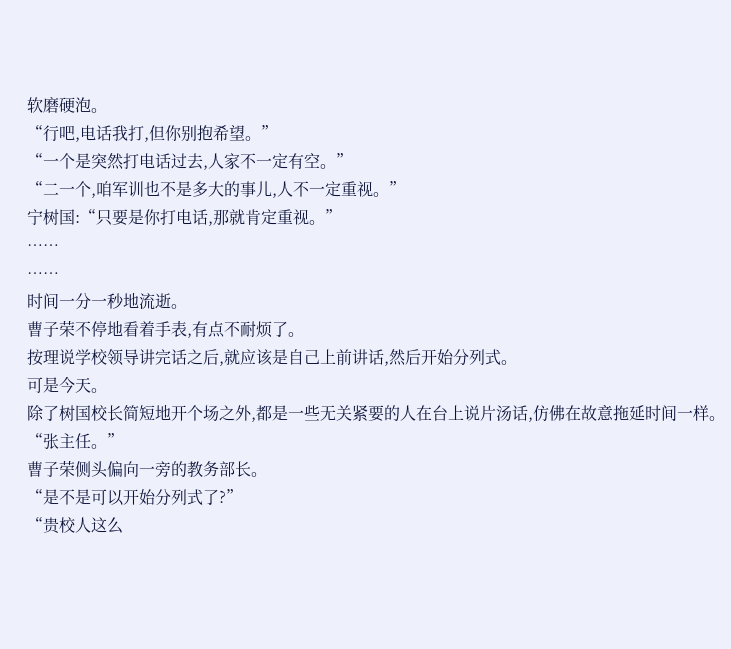软磨硬泡。
“行吧,电话我打,但你别抱希望。”
“一个是突然打电话过去,人家不一定有空。”
“二一个,咱军训也不是多大的事儿,人不一定重视。”
宁树国:“只要是你打电话,那就肯定重视。”
……
……
时间一分一秒地流逝。
曹子荣不停地看着手表,有点不耐烦了。
按理说学校领导讲完话之后,就应该是自己上前讲话,然后开始分列式。
可是今天。
除了树国校长简短地开个场之外,都是一些无关紧要的人在台上说片汤话,仿佛在故意拖延时间一样。
“张主任。”
曹子荣侧头偏向一旁的教务部长。
“是不是可以开始分列式了?”
“贵校人这么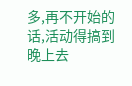多,再不开始的话,活动得搞到晚上去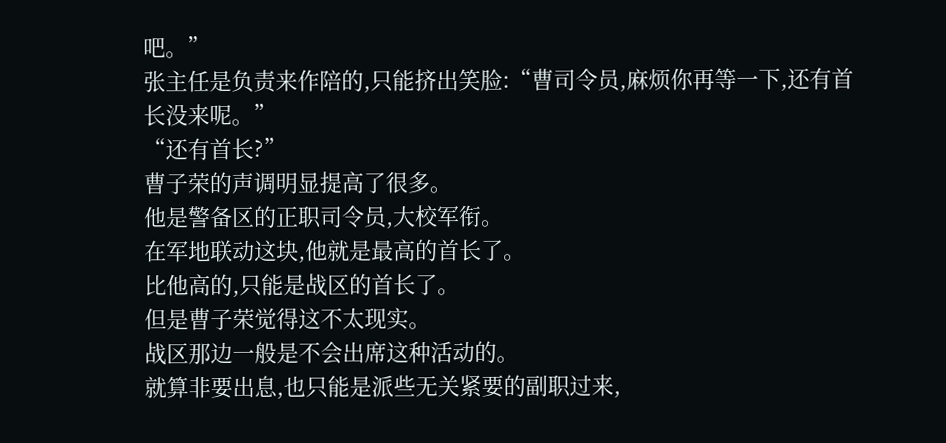吧。”
张主任是负责来作陪的,只能挤出笑脸:“曹司令员,麻烦你再等一下,还有首长没来呢。”
“还有首长?”
曹子荣的声调明显提高了很多。
他是警备区的正职司令员,大校军衔。
在军地联动这块,他就是最高的首长了。
比他高的,只能是战区的首长了。
但是曹子荣觉得这不太现实。
战区那边一般是不会出席这种活动的。
就算非要出息,也只能是派些无关紧要的副职过来,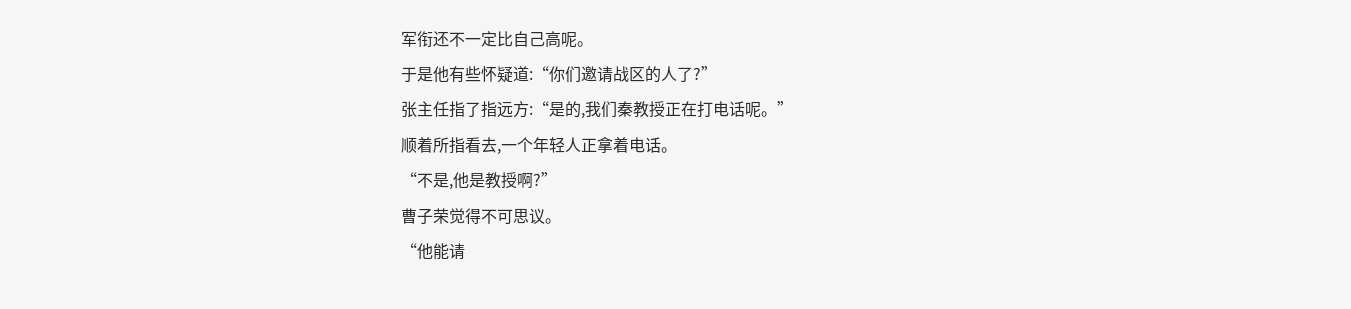军衔还不一定比自己高呢。
于是他有些怀疑道:“你们邀请战区的人了?”
张主任指了指远方:“是的,我们秦教授正在打电话呢。”
顺着所指看去,一个年轻人正拿着电话。
“不是,他是教授啊?”
曹子荣觉得不可思议。
“他能请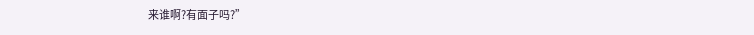来谁啊?有面子吗?”